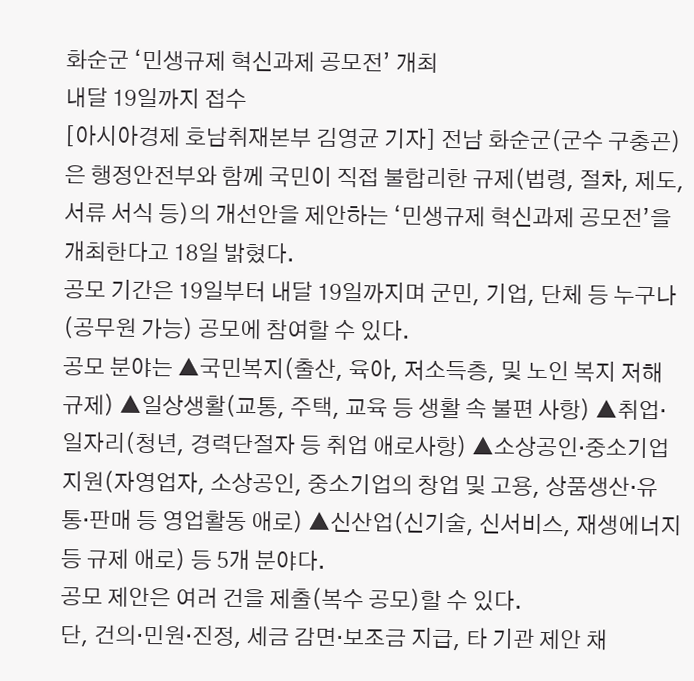화순군 ‘민생규제 혁신과제 공모전’ 개최
내달 19일까지 접수
[아시아경제 호남취재본부 김영균 기자] 전남 화순군(군수 구충곤)은 행정안전부와 함께 국민이 직접 불합리한 규제(법령, 절차, 제도, 서류 서식 등)의 개선안을 제안하는 ‘민생규제 혁신과제 공모전’을 개최한다고 18일 밝혔다.
공모 기간은 19일부터 내달 19일까지며 군민, 기업, 단체 등 누구나(공무원 가능) 공모에 참여할 수 있다.
공모 분야는 ▲국민복지(출산, 육아, 저소득층, 및 노인 복지 저해 규제) ▲일상생활(교통, 주택, 교육 등 생활 속 불편 사항) ▲취업·일자리(청년, 경력단절자 등 취업 애로사항) ▲소상공인·중소기업 지원(자영업자, 소상공인, 중소기업의 창업 및 고용, 상품생산·유통·판매 등 영업활동 애로) ▲신산업(신기술, 신서비스, 재생에너지 등 규제 애로) 등 5개 분야다.
공모 제안은 여러 건을 제출(복수 공모)할 수 있다.
단, 건의·민원·진정, 세금 감면·보조금 지급, 타 기관 제안 채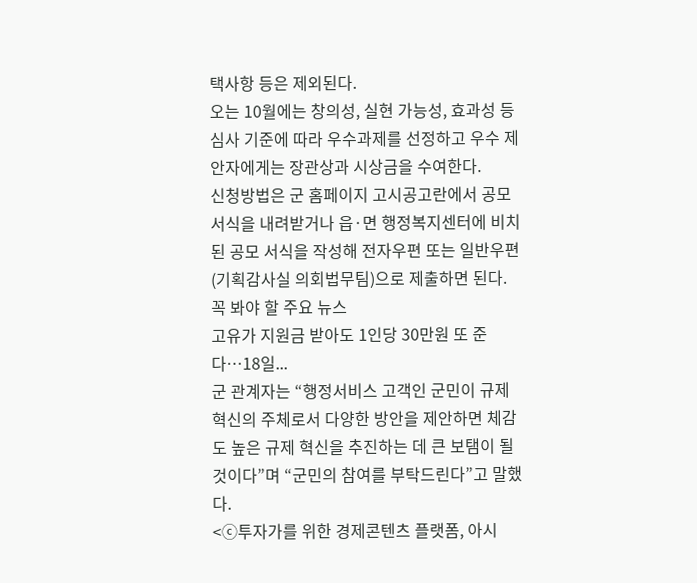택사항 등은 제외된다.
오는 10월에는 창의성, 실현 가능성, 효과성 등 심사 기준에 따라 우수과제를 선정하고 우수 제안자에게는 장관상과 시상금을 수여한다.
신청방법은 군 홈페이지 고시공고란에서 공모 서식을 내려받거나 읍·면 행정복지센터에 비치된 공모 서식을 작성해 전자우편 또는 일반우편(기획감사실 의회법무팀)으로 제출하면 된다.
꼭 봐야 할 주요 뉴스
고유가 지원금 받아도 1인당 30만원 또 준다…18일...
군 관계자는 “행정서비스 고객인 군민이 규제 혁신의 주체로서 다양한 방안을 제안하면 체감도 높은 규제 혁신을 추진하는 데 큰 보탬이 될 것이다”며 “군민의 참여를 부탁드린다”고 말했다.
<ⓒ투자가를 위한 경제콘텐츠 플랫폼, 아시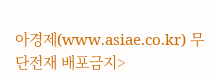아경제(www.asiae.co.kr) 무단전재 배포금지>